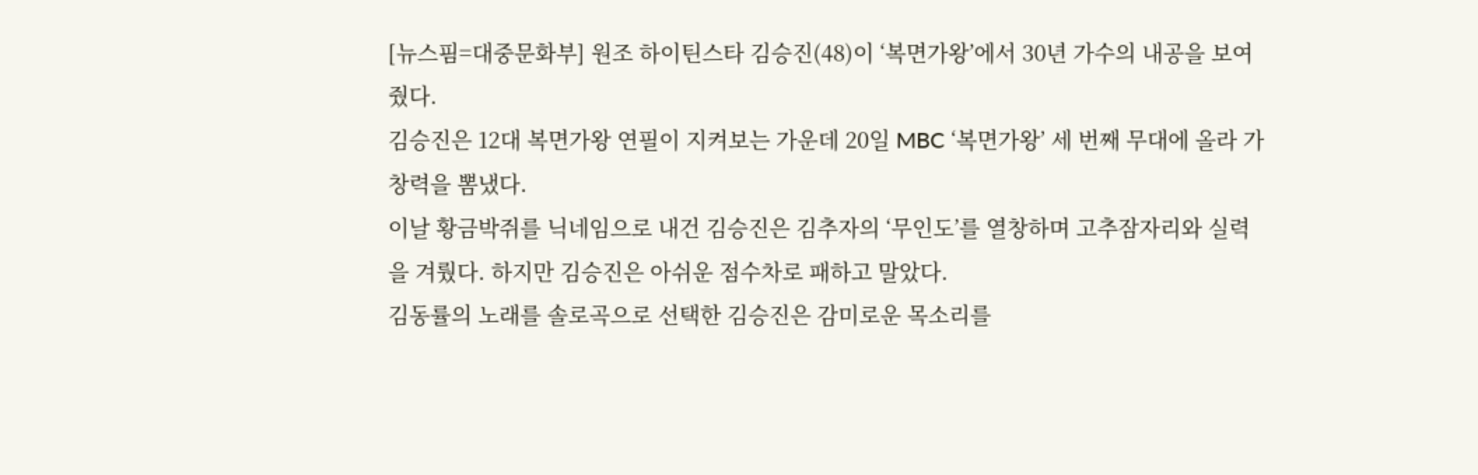[뉴스핌=대중문화부] 원조 하이틴스타 김승진(48)이 ‘복면가왕’에서 30년 가수의 내공을 보여줬다.
김승진은 12대 복면가왕 연필이 지켜보는 가운데 20일 MBC ‘복면가왕’ 세 번째 무대에 올라 가창력을 뽐냈다.
이날 황금박쥐를 닉네임으로 내건 김승진은 김추자의 ‘무인도’를 열창하며 고추잠자리와 실력을 겨뤘다. 하지만 김승진은 아쉬운 점수차로 패하고 말았다.
김동률의 노래를 솔로곡으로 선택한 김승진은 감미로운 목소리를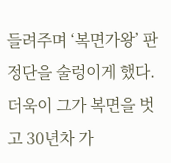들려주며 ‘복면가왕’ 판정단을 술렁이게 했다. 더욱이 그가 복면을 벗고 30년차 가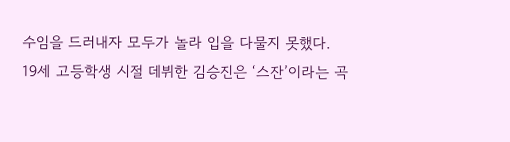수임을 드러내자 모두가 놀라 입을 다물지 못했다.
19세 고등학생 시절 데뷔한 김승진은 ‘스잔’이라는 곡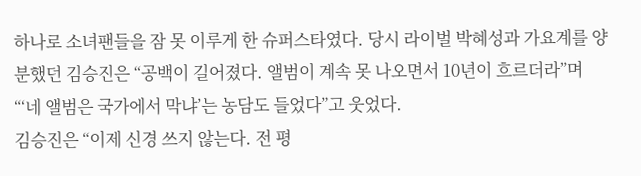하나로 소녀팬들을 잠 못 이루게 한 슈퍼스타였다. 당시 라이벌 박혜성과 가요계를 양분했던 김승진은 “공백이 길어졌다. 앨범이 계속 못 나오면서 10년이 흐르더라”며 “‘네 앨범은 국가에서 막냐’는 농담도 들었다”고 웃었다.
김승진은 “이제 신경 쓰지 않는다. 전 평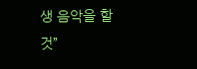생 음악을 할 것”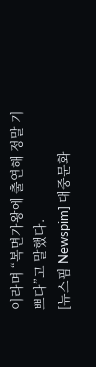이라며 “복면가왕에 출연해 정말 기쁘다”고 말했다.
[뉴스핌 Newspim] 대중문화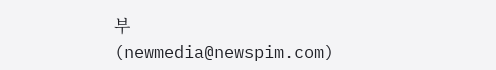부 (newmedia@newspim.com)